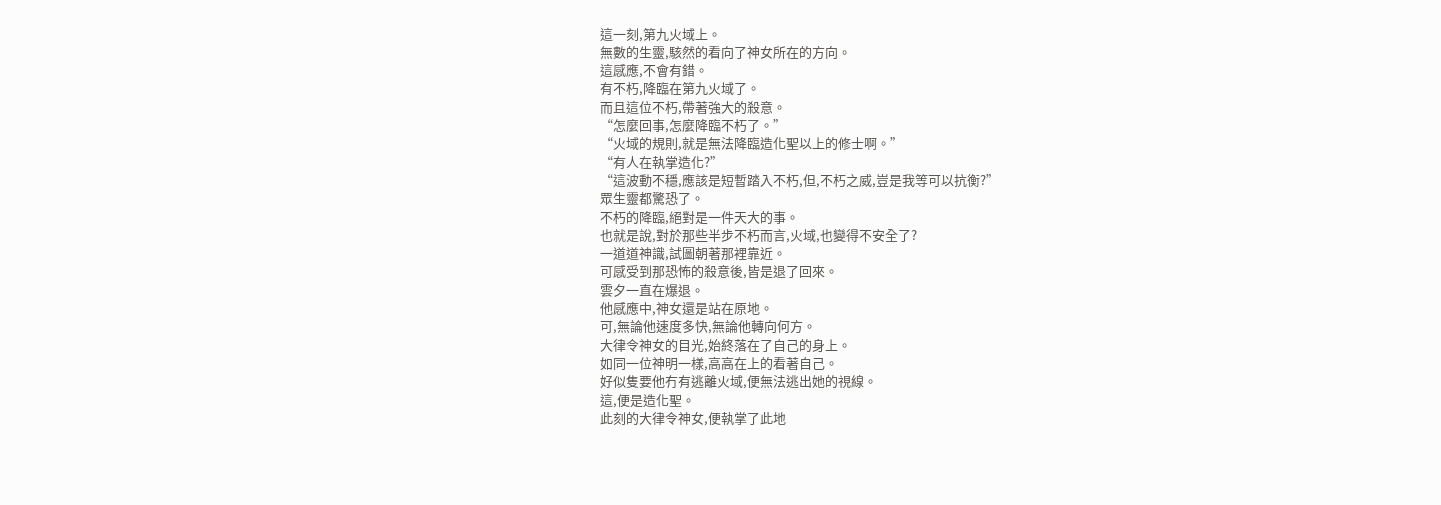這一刻,第九火域上。
無數的生靈,駭然的看向了神女所在的方向。
這感應,不會有錯。
有不朽,降臨在第九火域了。
而且這位不朽,帶著強大的殺意。
“怎麼回事,怎麼降臨不朽了。”
“火域的規則,就是無法降臨造化聖以上的修士啊。”
“有人在執掌造化?”
“這波動不穩,應該是短暫踏入不朽,但,不朽之威,豈是我等可以抗衡?”
眾生靈都驚恐了。
不朽的降臨,絕對是一件天大的事。
也就是說,對於那些半步不朽而言,火域,也變得不安全了?
一道道神識,試圖朝著那裡靠近。
可感受到那恐怖的殺意後,皆是退了回來。
雲夕一直在爆退。
他感應中,神女還是站在原地。
可,無論他速度多快,無論他轉向何方。
大律令神女的目光,始終落在了自己的身上。
如同一位神明一樣,高高在上的看著自己。
好似隻要他冇有逃離火域,便無法逃出她的視線。
這,便是造化聖。
此刻的大律令神女,便執掌了此地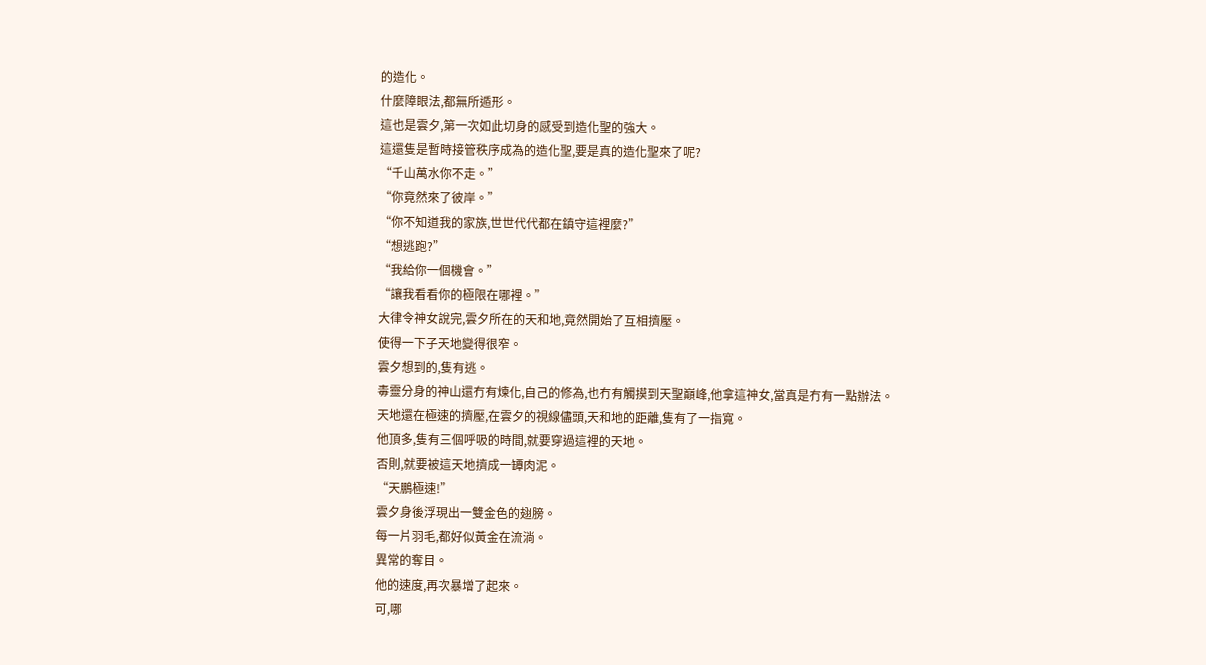的造化。
什麼障眼法,都無所遁形。
這也是雲夕,第一次如此切身的感受到造化聖的強大。
這還隻是暫時接管秩序成為的造化聖,要是真的造化聖來了呢?
“千山萬水你不走。”
“你竟然來了彼岸。”
“你不知道我的家族,世世代代都在鎮守這裡麼?”
“想逃跑?”
“我給你一個機會。”
“讓我看看你的極限在哪裡。”
大律令神女說完,雲夕所在的天和地,竟然開始了互相擠壓。
使得一下子天地變得很窄。
雲夕想到的,隻有逃。
毒靈分身的神山還冇有煉化,自己的修為,也冇有觸摸到天聖巔峰,他拿這神女,當真是冇有一點辦法。
天地還在極速的擠壓,在雲夕的視線儘頭,天和地的距離,隻有了一指寬。
他頂多,隻有三個呼吸的時間,就要穿過這裡的天地。
否則,就要被這天地擠成一罈肉泥。
“天鵬極速!”
雲夕身後浮現出一雙金色的翅膀。
每一片羽毛,都好似黃金在流淌。
異常的奪目。
他的速度,再次暴增了起來。
可,哪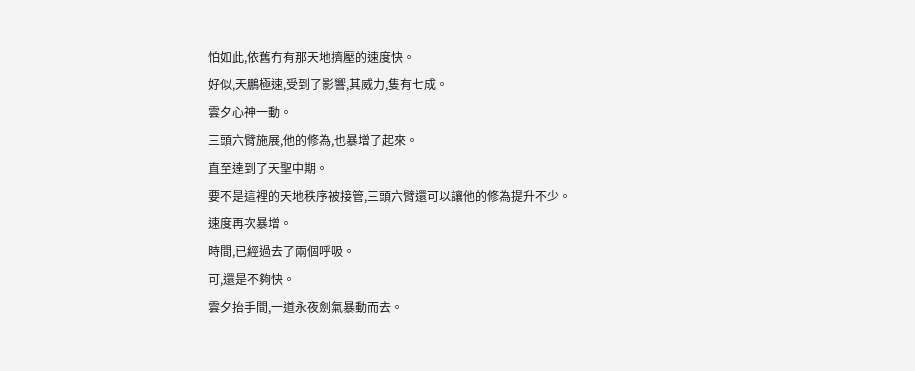怕如此,依舊冇有那天地擠壓的速度快。
好似,天鵬極速,受到了影響,其威力,隻有七成。
雲夕心神一動。
三頭六臂施展,他的修為,也暴增了起來。
直至達到了天聖中期。
要不是這裡的天地秩序被接管,三頭六臂還可以讓他的修為提升不少。
速度再次暴增。
時間,已經過去了兩個呼吸。
可,還是不夠快。
雲夕抬手間,一道永夜劍氣暴動而去。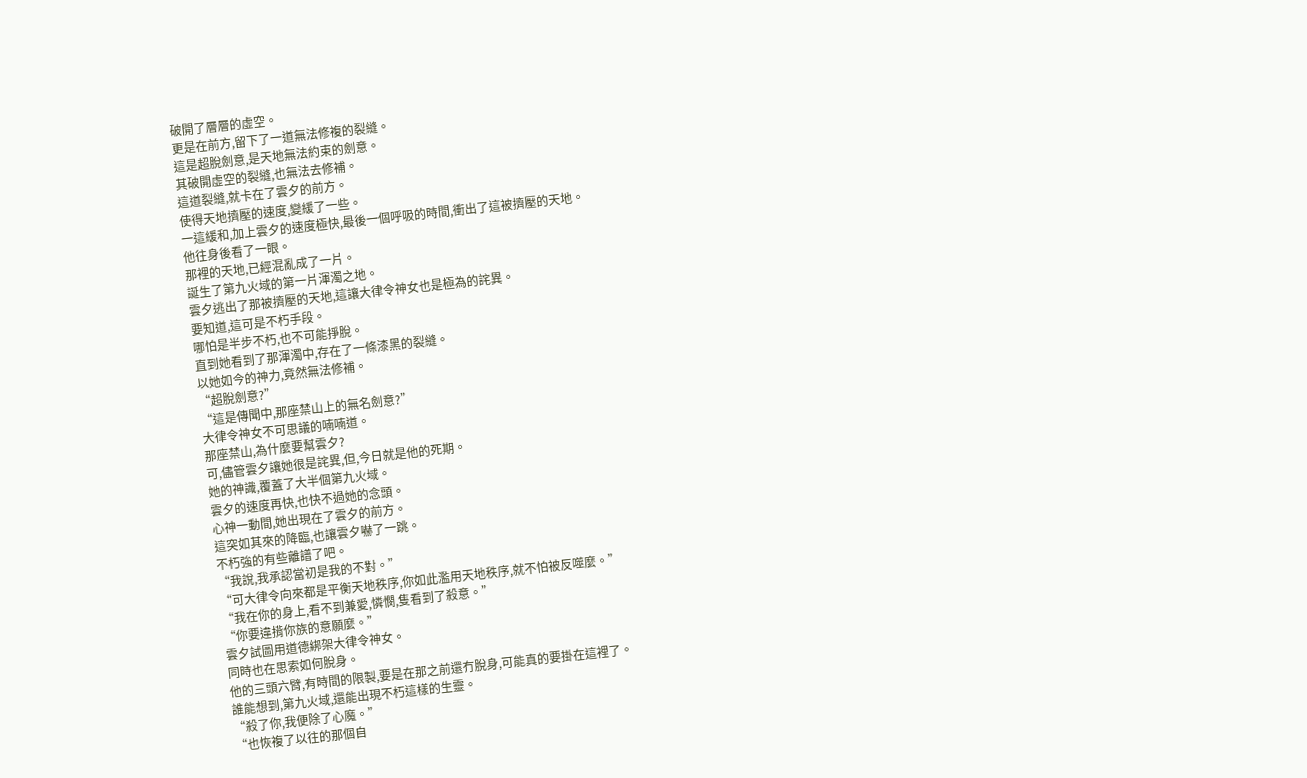破開了層層的虛空。
更是在前方,留下了一道無法修複的裂縫。
這是超脫劍意,是天地無法約束的劍意。
其破開虛空的裂縫,也無法去修補。
這道裂縫,就卡在了雲夕的前方。
使得天地擠壓的速度,變緩了一些。
一這緩和,加上雲夕的速度極快,最後一個呼吸的時間,衝出了這被擠壓的天地。
他往身後看了一眼。
那裡的天地,已經混亂成了一片。
誕生了第九火域的第一片渾濁之地。
雲夕逃出了那被擠壓的天地,這讓大律令神女也是極為的詫異。
要知道,這可是不朽手段。
哪怕是半步不朽,也不可能掙脫。
直到她看到了那渾濁中,存在了一條漆黑的裂縫。
以她如今的神力,竟然無法修補。
“超脫劍意?”
“這是傳聞中,那座禁山上的無名劍意?”
大律令神女不可思議的喃喃道。
那座禁山,為什麼要幫雲夕?
可,儘管雲夕讓她很是詫異,但,今日就是他的死期。
她的神識,覆蓋了大半個第九火域。
雲夕的速度再快,也快不過她的念頭。
心神一動間,她出現在了雲夕的前方。
這突如其來的降臨,也讓雲夕嚇了一跳。
不朽強的有些離譜了吧。
“我說,我承認當初是我的不對。”
“可大律令向來都是平衡天地秩序,你如此濫用天地秩序,就不怕被反噬麼。”
“我在你的身上,看不到兼愛,憐憫,隻看到了殺意。”
“你要違揹你族的意願麼。”
雲夕試圖用道德綁架大律令神女。
同時也在思索如何脫身。
他的三頭六臂,有時間的限製,要是在那之前還冇脫身,可能真的要掛在這裡了。
誰能想到,第九火域,還能出現不朽這樣的生靈。
“殺了你,我便除了心魔。”
“也恢複了以往的那個自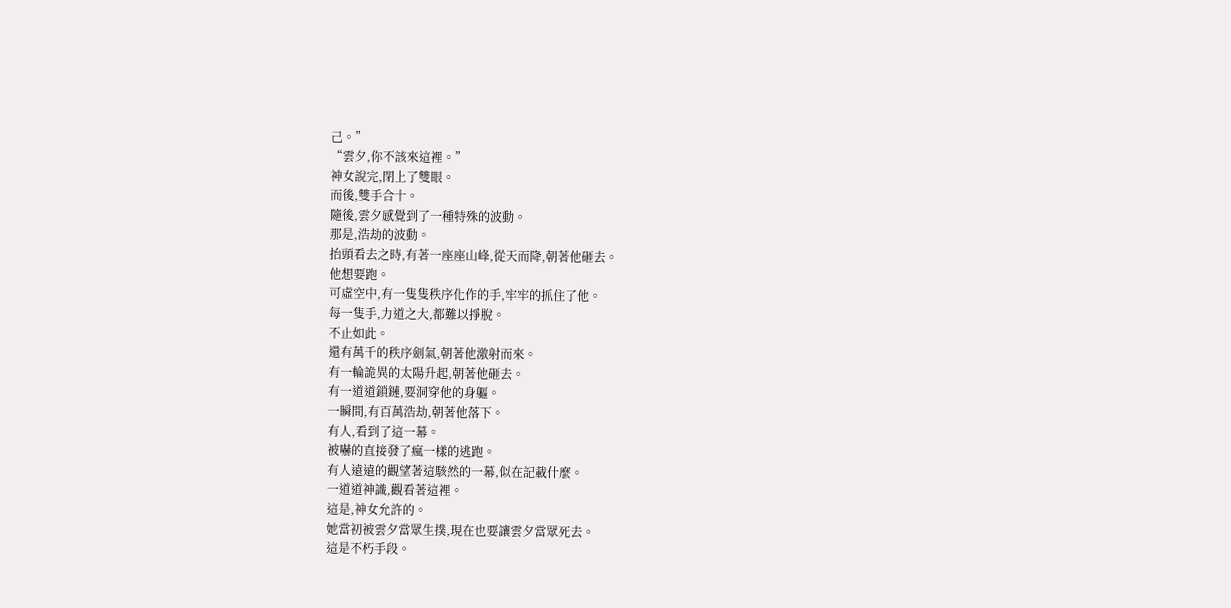己。”
“雲夕,你不該來這裡。”
神女說完,閉上了雙眼。
而後,雙手合十。
隨後,雲夕感覺到了一種特殊的波動。
那是,浩劫的波動。
抬頭看去之時,有著一座座山峰,從天而降,朝著他砸去。
他想要跑。
可虛空中,有一隻隻秩序化作的手,牢牢的抓住了他。
每一隻手,力道之大,都難以掙脫。
不止如此。
還有萬千的秩序劍氣,朝著他激射而來。
有一輪詭異的太陽升起,朝著他砸去。
有一道道鎖鏈,要洞穿他的身軀。
一瞬間,有百萬浩劫,朝著他落下。
有人,看到了這一幕。
被嚇的直接發了瘋一樣的逃跑。
有人遠遠的觀望著這駭然的一幕,似在記載什麼。
一道道神識,觀看著這裡。
這是,神女允許的。
她當初被雲夕當眾生撲,現在也要讓雲夕當眾死去。
這是不朽手段。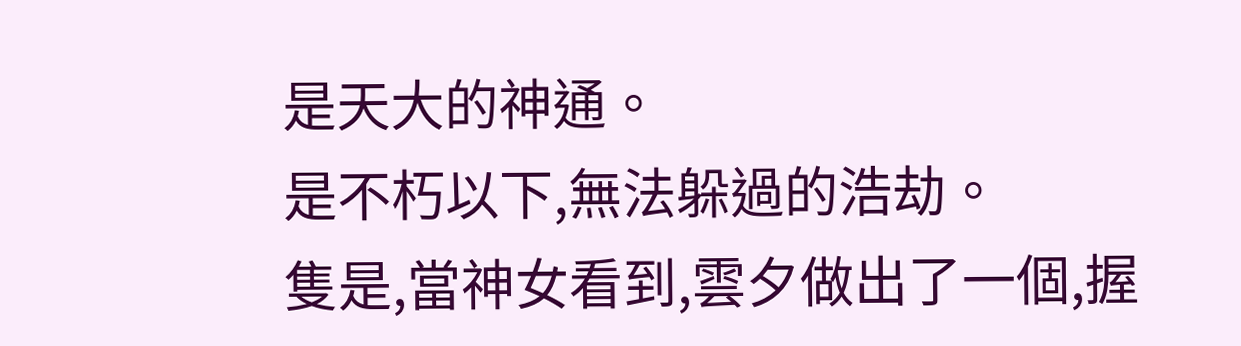是天大的神通。
是不朽以下,無法躲過的浩劫。
隻是,當神女看到,雲夕做出了一個,握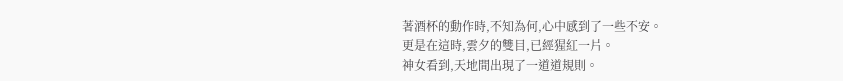著酒杯的動作時,不知為何,心中感到了一些不安。
更是在這時,雲夕的雙目,已經猩紅一片。
神女看到,天地間出現了一道道規則。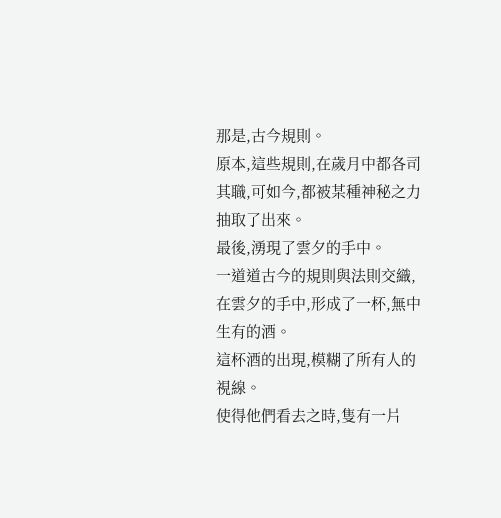那是,古今規則。
原本,這些規則,在歲月中都各司其職,可如今,都被某種神秘之力抽取了出來。
最後,湧現了雲夕的手中。
一道道古今的規則與法則交織,在雲夕的手中,形成了一杯,無中生有的酒。
這杯酒的出現,模糊了所有人的視線。
使得他們看去之時,隻有一片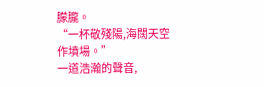朦朧。
“一杯敬殘陽,海闊天空作墳場。”
一道浩瀚的聲音,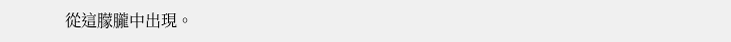從這朦朧中出現。